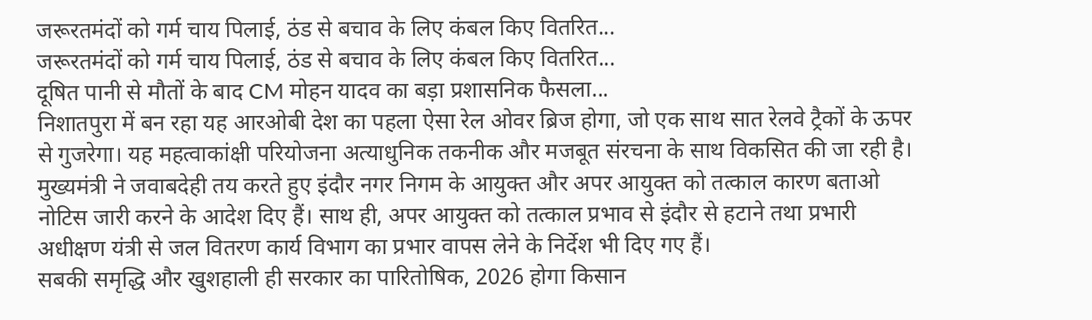जरूरतमंदों को गर्म चाय पिलाई, ठंड से बचाव के लिए कंबल किए वितरित...
जरूरतमंदों को गर्म चाय पिलाई, ठंड से बचाव के लिए कंबल किए वितरित...
दूषित पानी से मौतों के बाद CM मोहन यादव का बड़ा प्रशासनिक फैसला...
निशातपुरा में बन रहा यह आरओबी देश का पहला ऐसा रेल ओवर ब्रिज होगा, जो एक साथ सात रेलवे ट्रैकों के ऊपर से गुजरेगा। यह महत्वाकांक्षी परियोजना अत्याधुनिक तकनीक और मजबूत संरचना के साथ विकसित की जा रही है।
मुख्यमंत्री ने जवाबदेही तय करते हुए इंदौर नगर निगम के आयुक्त और अपर आयुक्त को तत्काल कारण बताओ नोटिस जारी करने के आदेश दिए हैं। साथ ही, अपर आयुक्त को तत्काल प्रभाव से इंदौर से हटाने तथा प्रभारी अधीक्षण यंत्री से जल वितरण कार्य विभाग का प्रभार वापस लेने के निर्देश भी दिए गए हैं।
सबकी समृद्धि और खुशहाली ही सरकार का पारितोषिक, 2026 होगा किसान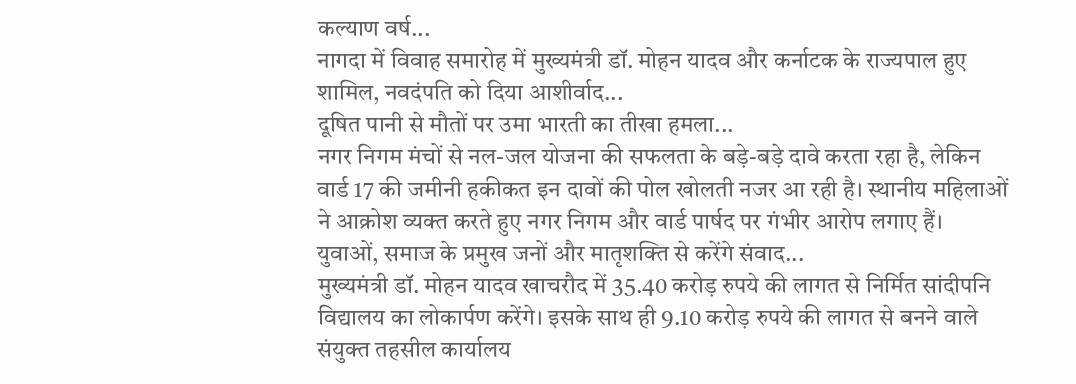कल्याण वर्ष...
नागदा में विवाह समारोह में मुख्यमंत्री डॉ. मोहन यादव और कर्नाटक के राज्यपाल हुए शामिल, नवदंपति को दिया आशीर्वाद...
दूषित पानी से मौतों पर उमा भारती का तीखा हमला...
नगर निगम मंचों से नल-जल योजना की सफलता के बड़े-बड़े दावे करता रहा है, लेकिन वार्ड 17 की जमीनी हकीकत इन दावों की पोल खोलती नजर आ रही है। स्थानीय महिलाओं ने आक्रोश व्यक्त करते हुए नगर निगम और वार्ड पार्षद पर गंभीर आरोप लगाए हैं।
युवाओं, समाज के प्रमुख जनों और मातृशक्ति से करेंगे संवाद...
मुख्यमंत्री डॉ. मोहन यादव खाचरौद में 35.40 करोड़ रुपये की लागत से निर्मित सांदीपनि विद्यालय का लोकार्पण करेंगे। इसके साथ ही 9.10 करोड़ रुपये की लागत से बनने वाले संयुक्त तहसील कार्यालय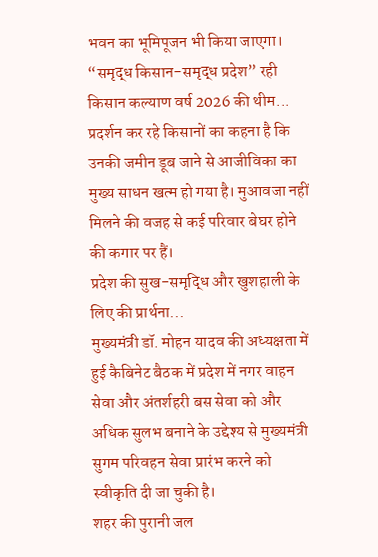भवन का भूमिपूजन भी किया जाएगा।
“समृद्ध किसान-समृद्ध प्रदेश” रही किसान कल्याण वर्ष 2026 की थीम...
प्रदर्शन कर रहे किसानों का कहना है कि उनकी जमीन डूब जाने से आजीविका का मुख्य साधन खत्म हो गया है। मुआवजा नहीं मिलने की वजह से कई परिवार बेघर होने की कगार पर हैं।
प्रदेश की सुख-समृद्धि और खुशहाली के लिए की प्रार्थना...
मुख्यमंत्री डॉ. मोहन यादव की अध्यक्षता में हुई कैबिनेट बैठक में प्रदेश में नगर वाहन सेवा और अंतर्शहरी बस सेवा को और अधिक सुलभ बनाने के उद्देश्य से मुख्यमंत्री सुगम परिवहन सेवा प्रारंभ करने को स्वीकृति दी जा चुकी है।
शहर की पुरानी जल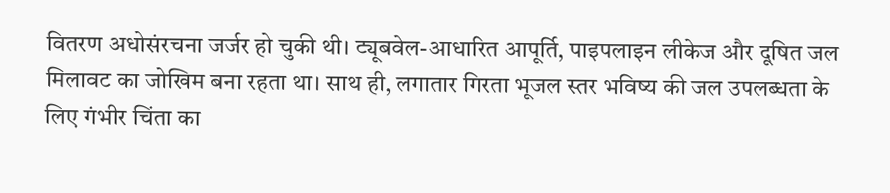वितरण अधोसंरचना जर्जर हो चुकी थी। ट्यूबवेल-आधारित आपूर्ति, पाइपलाइन लीकेज और दूषित जल मिलावट का जोखिम बना रहता था। साथ ही, लगातार गिरता भूजल स्तर भविष्य की जल उपलब्धता के लिए गंभीर चिंता का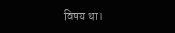विषय था।